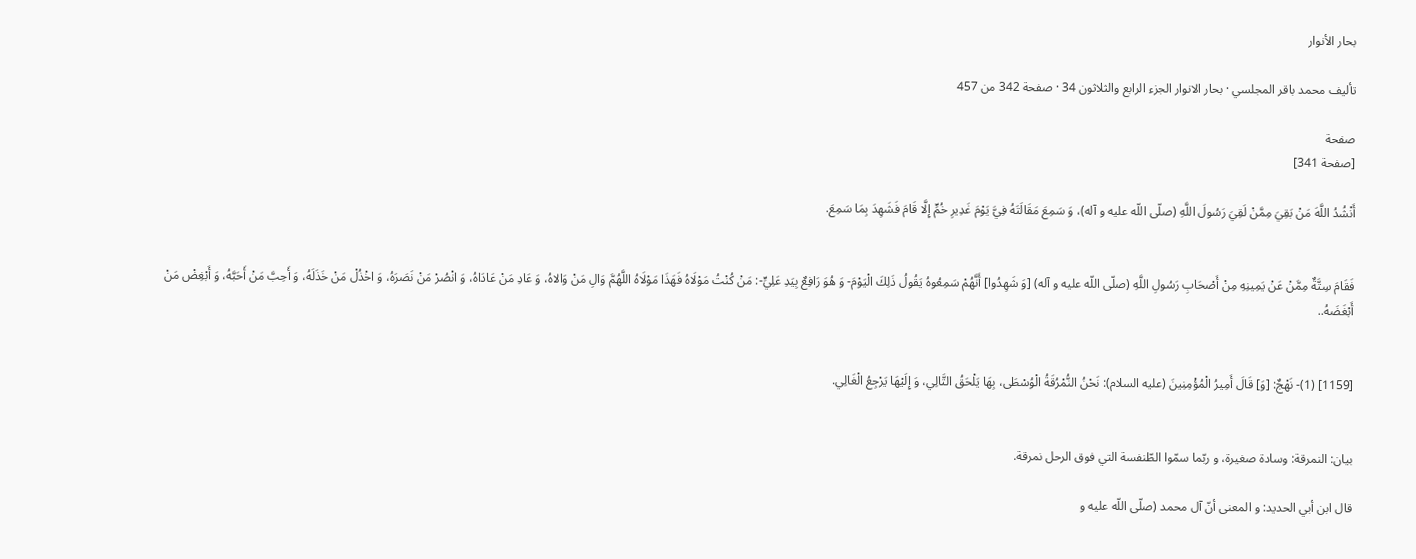بحار الأنوار

تأليف محمد باقر المجلسي · بحار الانوار الجزء الرابع والثلاثون 34 · صفحة 342 من 457

صفحة
[صفحة 341]

أَنْشُدُ اللَّهَ مَنْ بَقِيَ مِمَّنْ لَقِيَ رَسُولَ اللَّهِ (صلّى اللّه عليه و آله)، وَ سَمِعَ مَقَالَتَهُ فِيَّ يَوْمَ غَدِيرِ خُمٍّ إِلَّا قَامَ فَشَهِدَ بِمَا سَمِعَ.


فَقَامَ سِتَّةٌ مِمَّنْ عَنْ يَمِينِهِ مِنْ أَصْحَابِ رَسُولِ اللَّهِ (صلّى اللّه عليه و آله) [وَ شَهِدُوا] أَنَّهُمْ سَمِعُوهُ يَقُولُ ذَلِكَ الْيَوْمَ- وَ هُوَ رَافِعٌ بِيَدِ عَلِيٍّ-: مَنْ كُنْتُ مَوْلَاهُ فَهَذَا مَوْلَاهُ اللَّهُمَّ وَالِ مَنْ وَالاهُ، وَ عَادِ مَنْ عَادَاهُ، وَ انْصُرْ مَنْ نَصَرَهُ، وَ اخْذُلْ مَنْ خَذَلَهُ، وَ أَحِبَّ مَنْ أَحَبَّهُ، وَ أَبْغِضْ مَنْ أَبْغَضَهُ..


[1159] (1)- نَهْجٌ: [وَ] قَالَ أَمِيرُ الْمُؤْمِنِينَ (عليه السلام): نَحْنُ النُّمْرُقَةُ الْوُسْطَى، بِهَا يَلْحَقُ التَّالِي، وَ إِلَيْهَا يَرْجِعُ الْغَالِي.


بيان: النمرقة: وسادة صغيرة، و ربّما سمّوا الطّنفسة التي فوق الرحل نمرقة.

قال ابن أبي الحديد: و المعنى أنّ آل محمد (صلّى اللّه عليه و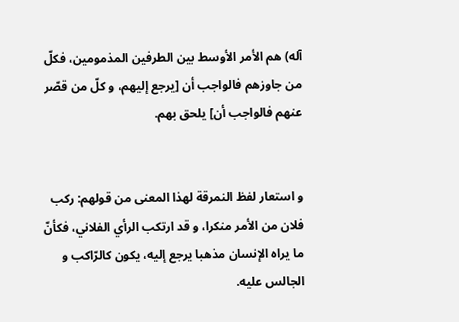آله) هم الأمر الأوسط بين الطرفين المذمومين، فكلّ من جاوزهم فالواجب أن [يرجع إليهم، و كلّ من قصّر عنهم فالواجب أن] يلحق بهم.


و استعار لفظ النمرقة لهذا المعنى من قولهم: ركب فلان من الأمر منكرا، و قد ارتكب الرأي الفلاني، فكأنّ ما يراه الإنسان مذهبا يرجع إليه، يكون كالرّاكب و الجالس عليه.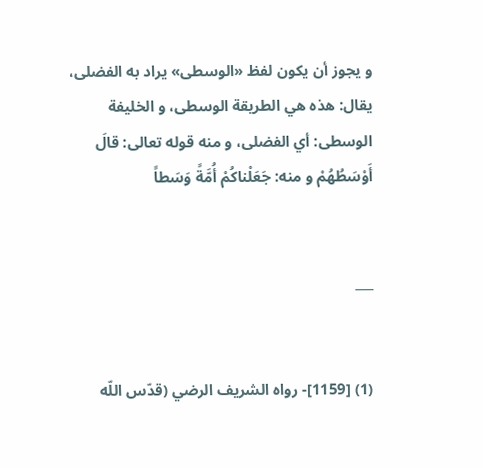و يجوز أن يكون لفظ «الوسطى» يراد به الفضلى، يقال: هذه هي الطريقة الوسطى، و الخليفة الوسطى: أي الفضلى، و منه قوله تعالى: قالَ أَوْسَطُهُمْ و منه: جَعَلْناكُمْ أُمَّةً وَسَطاً


___


(1) [1159]- رواه الشريف الرضي (قدّس اللّه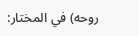روحه) في المختار: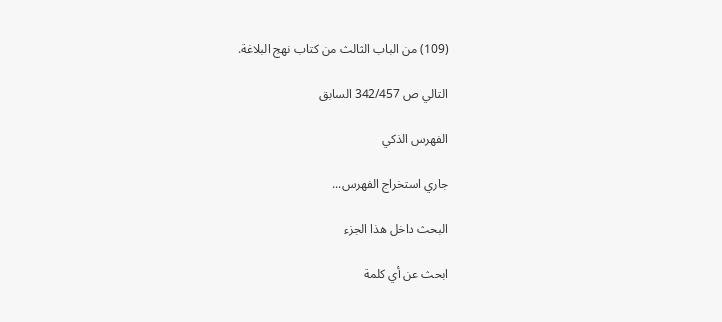(109) من الباب الثالث من كتاب نهج البلاغة.

التالي ص 342/457 السابق

الفهرس الذكي

جاري استخراج الفهرس...

البحث داخل هذا الجزء

ابحث عن أي كلمة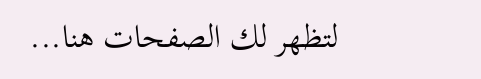لتظهر لك الصفحات هنا...